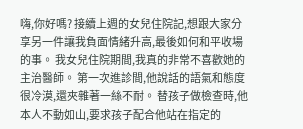嗨,你好嗎? 接續上週的女兒住院記,想跟大家分享另一件讓我負面情緒升高,最後如何和平收場的事。 我女兒住院期間,我真的非常不喜歡她的主治醫師。 第一次進診間,他說話的語氣和態度很冷漠,還夾雜著一絲不耐。 替孩子做檢查時,他本人不動如山,要求孩子配合他站在指定的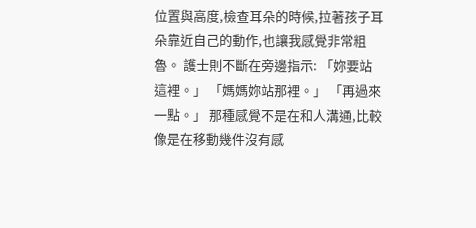位置與高度,檢查耳朵的時候,拉著孩子耳朵靠近自己的動作,也讓我感覺非常粗魯。 護士則不斷在旁邊指示: 「妳要站這裡。」 「媽媽妳站那裡。」 「再過來一點。」 那種感覺不是在和人溝通,比較像是在移動幾件沒有感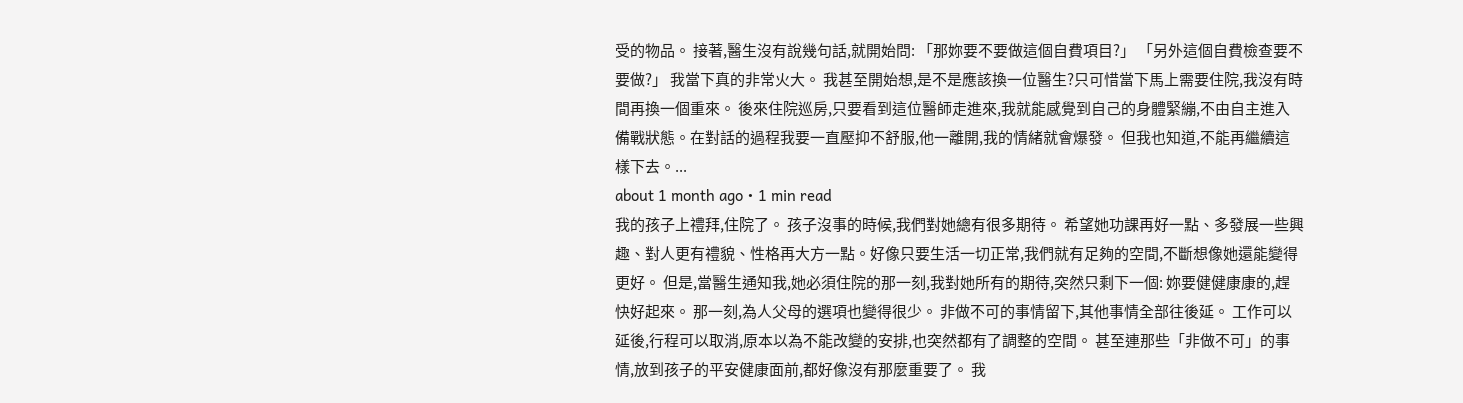受的物品。 接著,醫生沒有說幾句話,就開始問: 「那妳要不要做這個自費項目?」 「另外這個自費檢查要不要做?」 我當下真的非常火大。 我甚至開始想,是不是應該換一位醫生?只可惜當下馬上需要住院,我沒有時間再換一個重來。 後來住院巡房,只要看到這位醫師走進來,我就能感覺到自己的身體緊繃,不由自主進入備戰狀態。在對話的過程我要一直壓抑不舒服,他一離開,我的情緒就會爆發。 但我也知道,不能再繼續這樣下去。...
about 1 month ago • 1 min read
我的孩子上禮拜,住院了。 孩子沒事的時候,我們對她總有很多期待。 希望她功課再好一點、多發展一些興趣、對人更有禮貌、性格再大方一點。好像只要生活一切正常,我們就有足夠的空間,不斷想像她還能變得更好。 但是,當醫生通知我,她必須住院的那一刻,我對她所有的期待,突然只剩下一個: 妳要健健康康的,趕快好起來。 那一刻,為人父母的選項也變得很少。 非做不可的事情留下,其他事情全部往後延。 工作可以延後,行程可以取消,原本以為不能改變的安排,也突然都有了調整的空間。 甚至連那些「非做不可」的事情,放到孩子的平安健康面前,都好像沒有那麼重要了。 我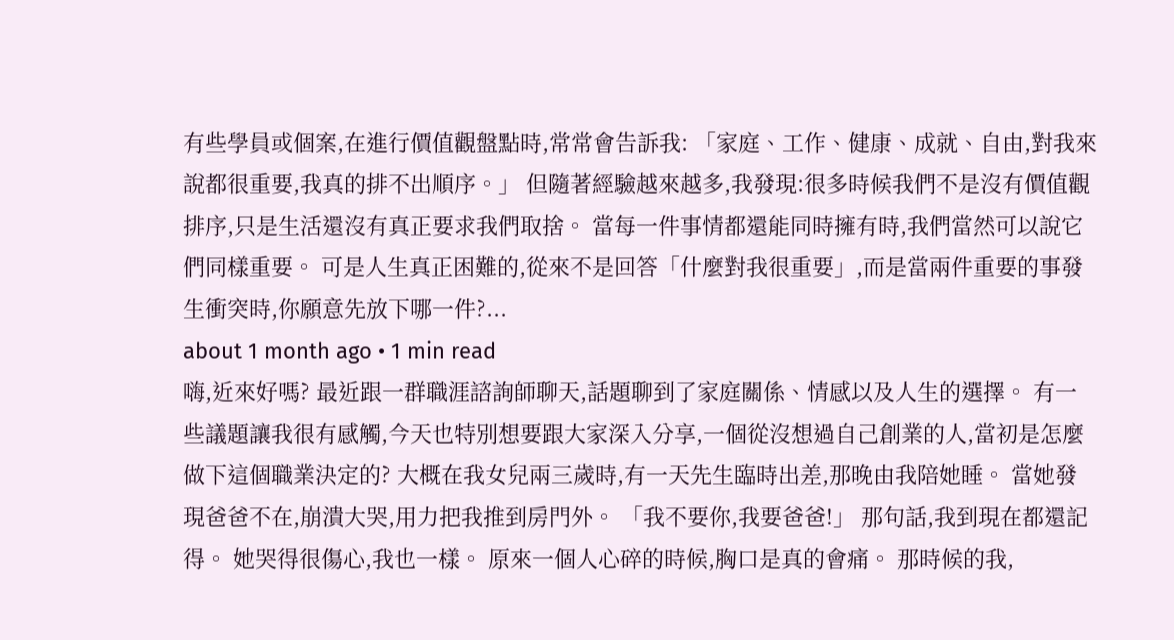有些學員或個案,在進行價值觀盤點時,常常會告訴我: 「家庭、工作、健康、成就、自由,對我來說都很重要,我真的排不出順序。」 但隨著經驗越來越多,我發現:很多時候我們不是沒有價值觀排序,只是生活還沒有真正要求我們取捨。 當每一件事情都還能同時擁有時,我們當然可以說它們同樣重要。 可是人生真正困難的,從來不是回答「什麼對我很重要」,而是當兩件重要的事發生衝突時,你願意先放下哪一件?...
about 1 month ago • 1 min read
嗨,近來好嗎? 最近跟一群職涯諮詢師聊天,話題聊到了家庭關係、情感以及人生的選擇。 有一些議題讓我很有感觸,今天也特別想要跟大家深入分享,一個從沒想過自己創業的人,當初是怎麼做下這個職業決定的? 大概在我女兒兩三歲時,有一天先生臨時出差,那晚由我陪她睡。 當她發現爸爸不在,崩潰大哭,用力把我推到房門外。 「我不要你,我要爸爸!」 那句話,我到現在都還記得。 她哭得很傷心,我也一樣。 原來一個人心碎的時候,胸口是真的會痛。 那時候的我,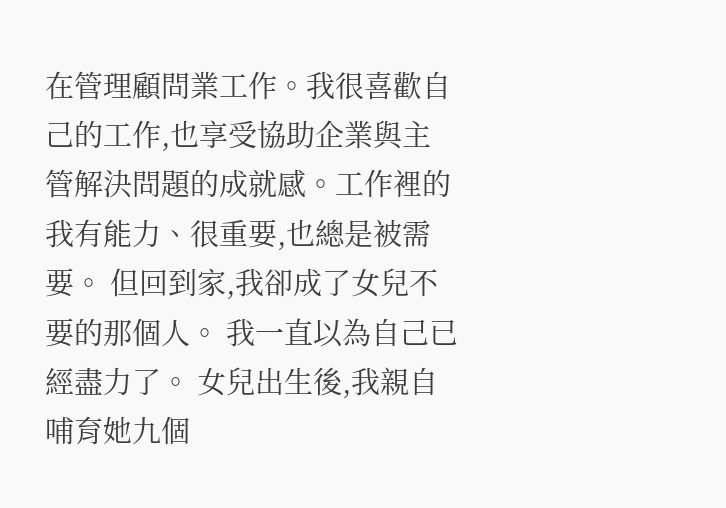在管理顧問業工作。我很喜歡自己的工作,也享受協助企業與主管解決問題的成就感。工作裡的我有能力、很重要,也總是被需要。 但回到家,我卻成了女兒不要的那個人。 我一直以為自己已經盡力了。 女兒出生後,我親自哺育她九個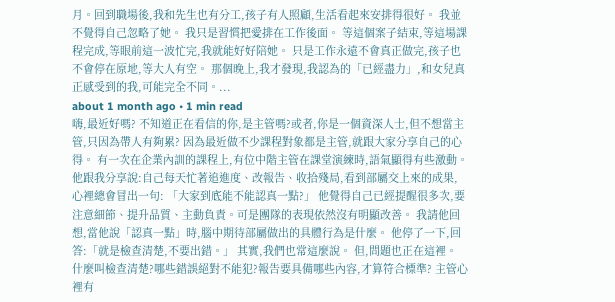月。回到職場後,我和先生也有分工,孩子有人照顧,生活看起來安排得很好。 我並不覺得自己忽略了她。 我只是習慣把愛排在工作後面。 等這個案子結束,等這場課程完成,等眼前這一波忙完,我就能好好陪她。 只是工作永遠不會真正做完,孩子也不會停在原地,等大人有空。 那個晚上,我才發現,我認為的「已經盡力」,和女兒真正感受到的我,可能完全不同。...
about 1 month ago • 1 min read
嗨,最近好嗎? 不知道正在看信的你,是主管嗎?或者,你是一個資深人士,但不想當主管,只因為帶人有夠累? 因為最近做不少課程對象都是主管,就跟大家分享自己的心得。 有一次在企業內訓的課程上,有位中階主管在課堂演練時,語氣顯得有些激動。 他跟我分享說:自己每天忙著追進度、改報告、收拾殘局,看到部屬交上來的成果,心裡總會冒出一句: 「大家到底能不能認真一點?」 他覺得自己已經提醒很多次,要注意細節、提升品質、主動負責。可是團隊的表現依然沒有明顯改善。 我請他回想,當他說「認真一點」時,腦中期待部屬做出的具體行為是什麼。 他停了一下,回答:「就是檢查清楚,不要出錯。」 其實,我們也常這麼說。 但,問題也正在這裡。 什麼叫檢查清楚?哪些錯誤絕對不能犯?報告要具備哪些內容,才算符合標準? 主管心裡有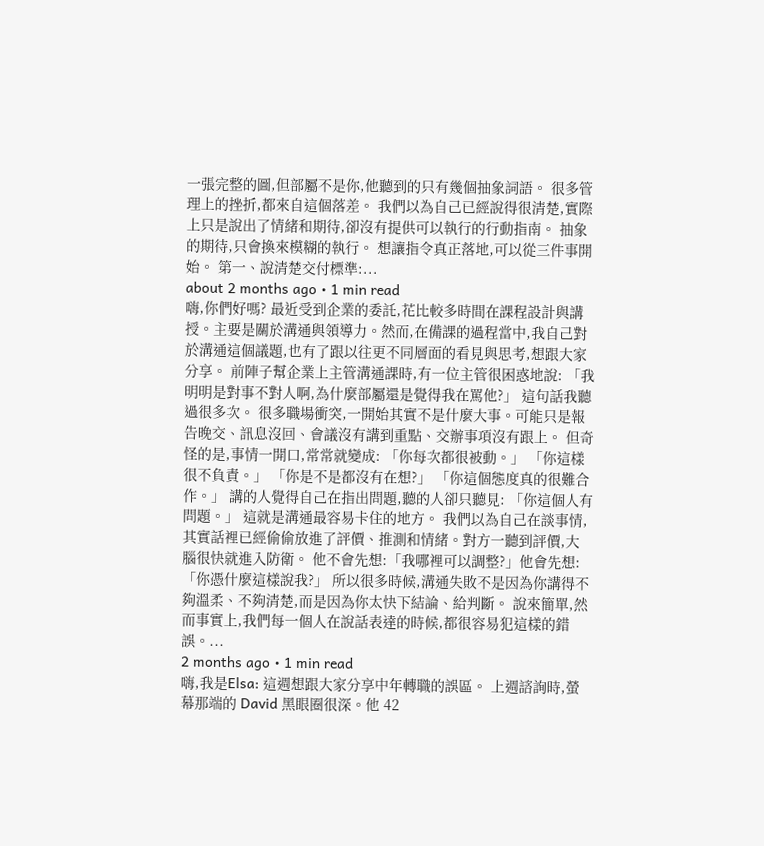一張完整的圖,但部屬不是你,他聽到的只有幾個抽象詞語。 很多管理上的挫折,都來自這個落差。 我們以為自己已經說得很清楚,實際上只是說出了情緒和期待,卻沒有提供可以執行的行動指南。 抽象的期待,只會換來模糊的執行。 想讓指令真正落地,可以從三件事開始。 第一、說清楚交付標準:...
about 2 months ago • 1 min read
嗨,你們好嗎? 最近受到企業的委託,花比較多時間在課程設計與講授。主要是關於溝通與領導力。然而,在備課的過程當中,我自己對於溝通這個議題,也有了跟以往更不同層面的看見與思考,想跟大家分享。 前陣子幫企業上主管溝通課時,有一位主管很困惑地說: 「我明明是對事不對人啊,為什麼部屬還是覺得我在罵他?」 這句話我聽過很多次。 很多職場衝突,一開始其實不是什麼大事。可能只是報告晚交、訊息沒回、會議沒有講到重點、交辦事項沒有跟上。 但奇怪的是,事情一開口,常常就變成: 「你每次都很被動。」 「你這樣很不負責。」 「你是不是都沒有在想?」 「你這個態度真的很難合作。」 講的人覺得自己在指出問題,聽的人卻只聽見: 「你這個人有問題。」 這就是溝通最容易卡住的地方。 我們以為自己在談事情,其實話裡已經偷偷放進了評價、推測和情緒。對方一聽到評價,大腦很快就進入防衛。 他不會先想:「我哪裡可以調整?」他會先想:「你憑什麼這樣說我?」 所以很多時候,溝通失敗不是因為你講得不夠溫柔、不夠清楚,而是因為你太快下結論、給判斷。 說來簡單,然而事實上,我們每一個人在說話表達的時候,都很容易犯這樣的錯誤。...
2 months ago • 1 min read
嗨,我是Elsa: 這週想跟大家分享中年轉職的誤區。 上週諮詢時,螢幕那端的 David 黑眼圈很深。他 42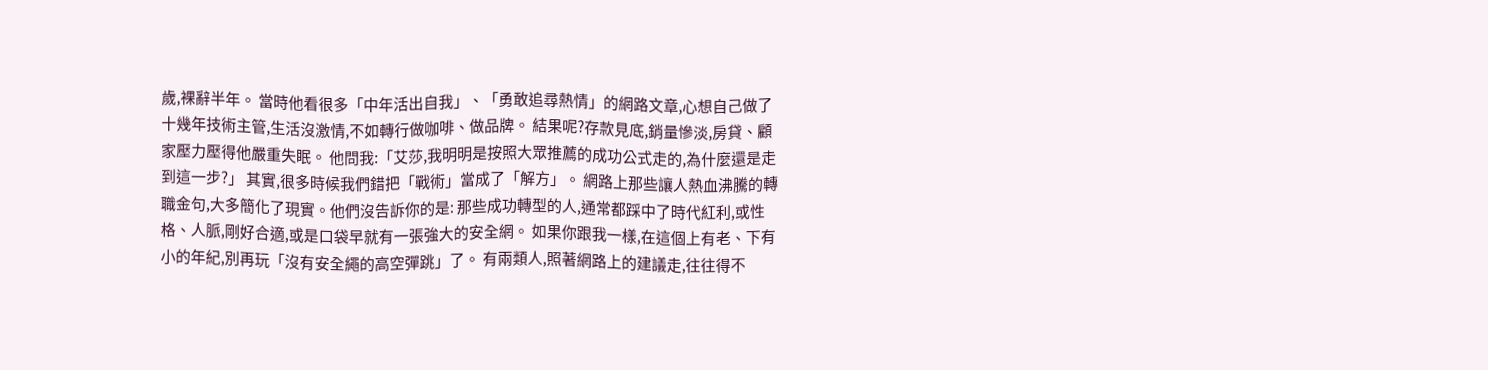歲,裸辭半年。 當時他看很多「中年活出自我」、「勇敢追尋熱情」的網路文章,心想自己做了十幾年技術主管,生活沒激情,不如轉行做咖啡、做品牌。 結果呢?存款見底,銷量慘淡,房貸、顧家壓力壓得他嚴重失眠。 他問我:「艾莎,我明明是按照大眾推薦的成功公式走的,為什麼還是走到這一步?」 其實,很多時候我們錯把「戰術」當成了「解方」。 網路上那些讓人熱血沸騰的轉職金句,大多簡化了現實。他們沒告訴你的是: 那些成功轉型的人,通常都踩中了時代紅利,或性格、人脈,剛好合適,或是口袋早就有一張強大的安全網。 如果你跟我一樣,在這個上有老、下有小的年紀,別再玩「沒有安全繩的高空彈跳」了。 有兩類人,照著網路上的建議走,往往得不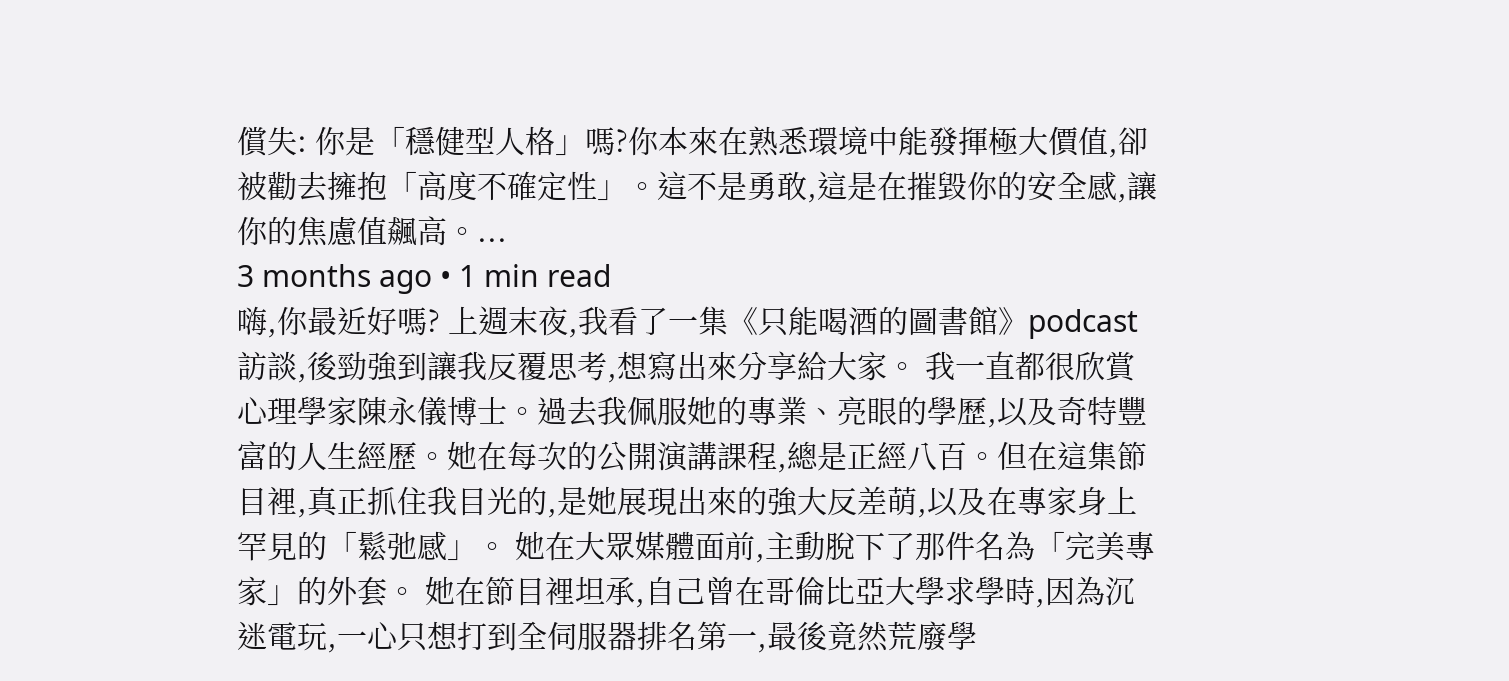償失: 你是「穩健型人格」嗎?你本來在熟悉環境中能發揮極大價值,卻被勸去擁抱「高度不確定性」。這不是勇敢,這是在摧毀你的安全感,讓你的焦慮值飆高。...
3 months ago • 1 min read
嗨,你最近好嗎? 上週末夜,我看了一集《只能喝酒的圖書館》podcast訪談,後勁強到讓我反覆思考,想寫出來分享給大家。 我一直都很欣賞心理學家陳永儀博士。過去我佩服她的專業、亮眼的學歷,以及奇特豐富的人生經歷。她在每次的公開演講課程,總是正經八百。但在這集節目裡,真正抓住我目光的,是她展現出來的強大反差萌,以及在專家身上罕見的「鬆弛感」。 她在大眾媒體面前,主動脫下了那件名為「完美專家」的外套。 她在節目裡坦承,自己曾在哥倫比亞大學求學時,因為沉迷電玩,一心只想打到全伺服器排名第一,最後竟然荒廢學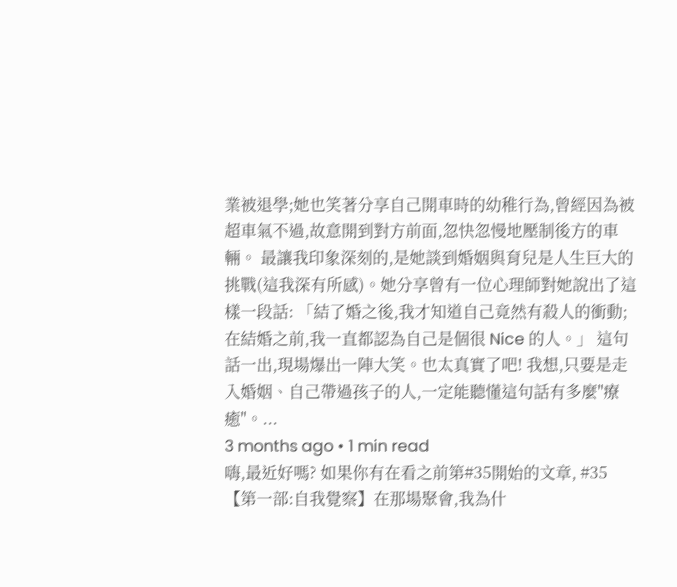業被退學;她也笑著分享自己開車時的幼稚行為,曾經因為被超車氣不過,故意開到對方前面,忽快忽慢地壓制後方的車輛。 最讓我印象深刻的,是她談到婚姻與育兒是人生巨大的挑戰(這我深有所感)。她分享曾有一位心理師對她說出了這樣一段話: 「結了婚之後,我才知道自己竟然有殺人的衝動;在結婚之前,我一直都認為自己是個很 Nice 的人。」 這句話一出,現場爆出一陣大笑。也太真實了吧! 我想,只要是走入婚姻、自己帶過孩子的人,一定能聽懂這句話有多麼"療癒"。...
3 months ago • 1 min read
嗨,最近好嗎? 如果你有在看之前第#35開始的文章, #35 【第一部:自我覺察】在那場聚會,我為什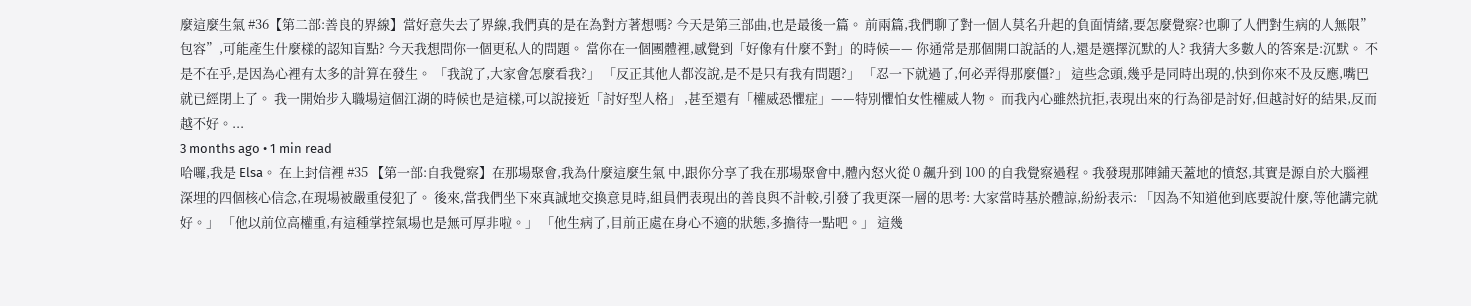麼這麼生氣 #36【第二部:善良的界線】當好意失去了界線,我們真的是在為對方著想嗎? 今天是第三部曲,也是最後一篇。 前兩篇,我們聊了對一個人莫名升起的負面情緒,要怎麼覺察?也聊了人們對生病的人無限”包容”,可能產生什麼樣的認知盲點? 今天我想問你一個更私人的問題。 當你在一個團體裡,感覺到「好像有什麼不對」的時候—— 你通常是那個開口說話的人,還是選擇沉默的人? 我猜大多數人的答案是:沉默。 不是不在乎,是因為心裡有太多的計算在發生。 「我說了,大家會怎麼看我?」 「反正其他人都沒說,是不是只有我有問題?」 「忍一下就過了,何必弄得那麼僵?」 這些念頭,幾乎是同時出現的,快到你來不及反應,嘴巴就已經閉上了。 我一開始步入職場這個江湖的時候也是這樣,可以說接近「討好型人格」 ,甚至還有「權威恐懼症」——特別懼怕女性權威人物。 而我內心雖然抗拒,表現出來的行為卻是討好,但越討好的結果,反而越不好。...
3 months ago • 1 min read
哈囉,我是 Elsa。 在上封信裡 #35 【第一部:自我覺察】在那場聚會,我為什麼這麼生氣 中,跟你分享了我在那場聚會中,體內怒火從 0 飆升到 100 的自我覺察過程。我發現那陣鋪天蓋地的憤怒,其實是源自於大腦裡深埋的四個核心信念,在現場被嚴重侵犯了。 後來,當我們坐下來真誠地交換意見時,組員們表現出的善良與不計較,引發了我更深一層的思考: 大家當時基於體諒,紛紛表示: 「因為不知道他到底要說什麼,等他講完就好。」 「他以前位高權重,有這種掌控氣場也是無可厚非啦。」 「他生病了,目前正處在身心不適的狀態,多擔待一點吧。」 這幾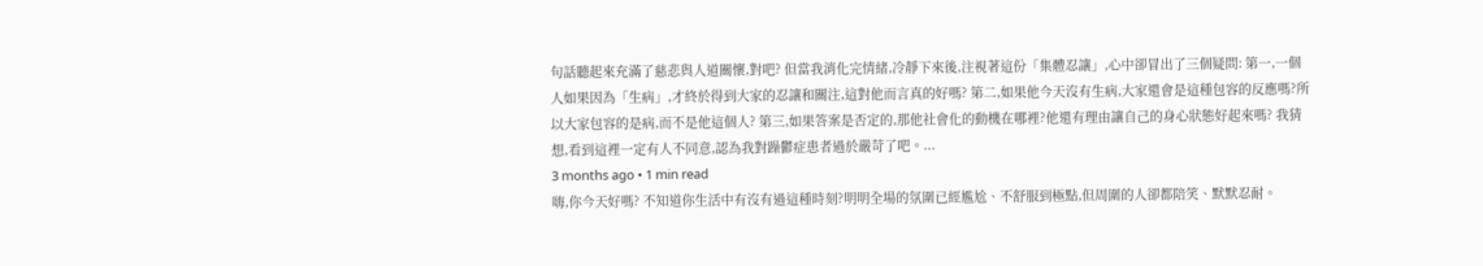句話聽起來充滿了慈悲與人道關懷,對吧? 但當我消化完情緒,冷靜下來後,注視著這份「集體忍讓」,心中卻冒出了三個疑問: 第一,一個人如果因為「生病」,才終於得到大家的忍讓和關注,這對他而言真的好嗎? 第二,如果他今天沒有生病,大家還會是這種包容的反應嗎?所以大家包容的是病,而不是他這個人? 第三,如果答案是否定的,那他社會化的動機在哪裡?他還有理由讓自己的身心狀態好起來嗎? 我猜想,看到這裡一定有人不同意,認為我對躁鬱症患者過於嚴苛了吧。...
3 months ago • 1 min read
嗨,你今天好嗎? 不知道你生活中有沒有過這種時刻?明明全場的氛圍已經尷尬、不舒服到極點,但周圍的人卻都陪笑、默默忍耐。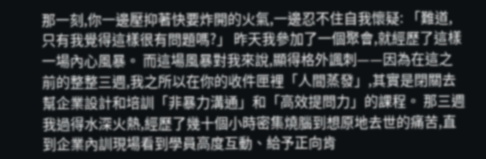那一刻,你一邊壓抑著快要炸開的火氣,一邊忍不住自我懷疑: 「難道,只有我覺得這樣很有問題嗎?」 昨天我參加了一個聚會,就經歷了這樣一場內心風暴。 而這場風暴對我來說,顯得格外諷刺——因為在這之前的整整三週,我之所以在你的收件匣裡「人間蒸發」,其實是閉關去幫企業設計和培訓「非暴力溝通」和「高效提問力」的課程。 那三週我過得水深火熱,經歷了幾十個小時密集燒腦到想原地去世的痛苦,直到企業內訓現場看到學員高度互動、給予正向肯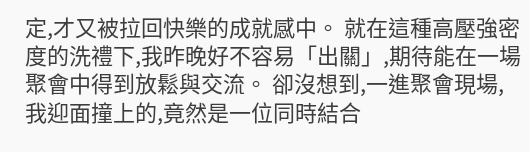定,才又被拉回快樂的成就感中。 就在這種高壓強密度的洗禮下,我昨晚好不容易「出關」,期待能在一場聚會中得到放鬆與交流。 卻沒想到,一進聚會現場,我迎面撞上的,竟然是一位同時結合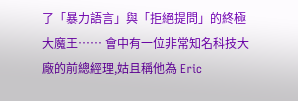了「暴力語言」與「拒絕提問」的終極大魔王…… 會中有一位非常知名科技大廠的前總經理,姑且稱他為 Eric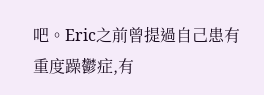吧。Eric之前曾提過自己患有重度躁鬱症,有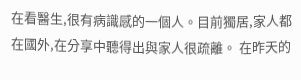在看醫生,很有病識感的一個人。目前獨居,家人都在國外,在分享中聽得出與家人很疏離。 在昨天的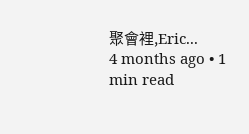聚會裡,Eric...
4 months ago • 1 min read